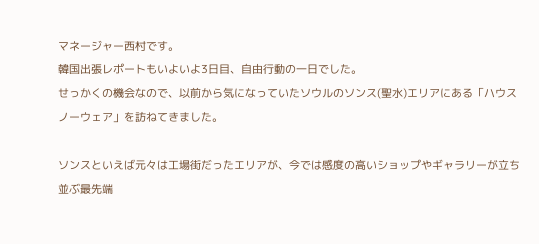マネージャー西村です。
韓国出張レポートもいよいよ3日目、自由行動の一日でした。
せっかくの機会なので、以前から気になっていたソウルのソンス(聖水)エリアにある「ハウスノーウェア」を訪ねてきました。

ソンスといえば元々は工場街だったエリアが、今では感度の高いショップやギャラリーが立ち並ぶ最先端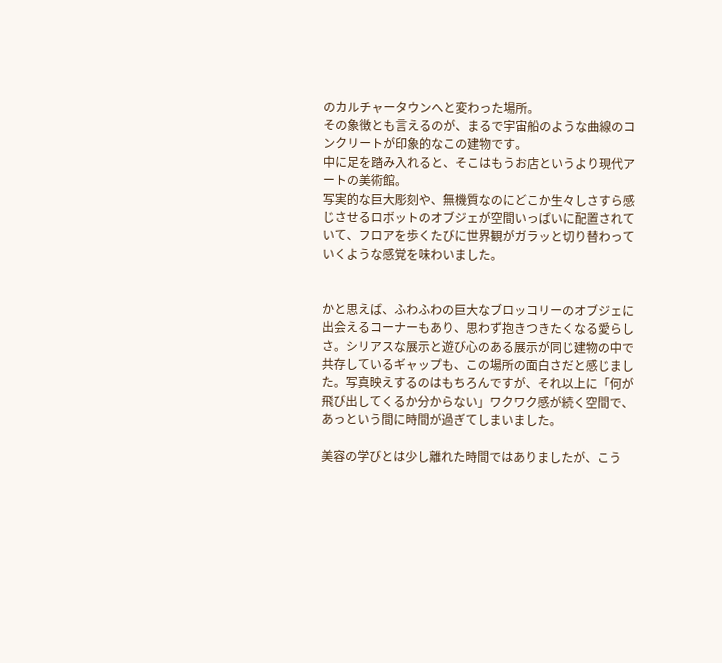のカルチャータウンへと変わった場所。
その象徴とも言えるのが、まるで宇宙船のような曲線のコンクリートが印象的なこの建物です。
中に足を踏み入れると、そこはもうお店というより現代アートの美術館。
写実的な巨大彫刻や、無機質なのにどこか生々しさすら感じさせるロボットのオブジェが空間いっぱいに配置されていて、フロアを歩くたびに世界観がガラッと切り替わっていくような感覚を味わいました。


かと思えば、ふわふわの巨大なブロッコリーのオブジェに出会えるコーナーもあり、思わず抱きつきたくなる愛らしさ。シリアスな展示と遊び心のある展示が同じ建物の中で共存しているギャップも、この場所の面白さだと感じました。写真映えするのはもちろんですが、それ以上に「何が飛び出してくるか分からない」ワクワク感が続く空間で、あっという間に時間が過ぎてしまいました。

美容の学びとは少し離れた時間ではありましたが、こう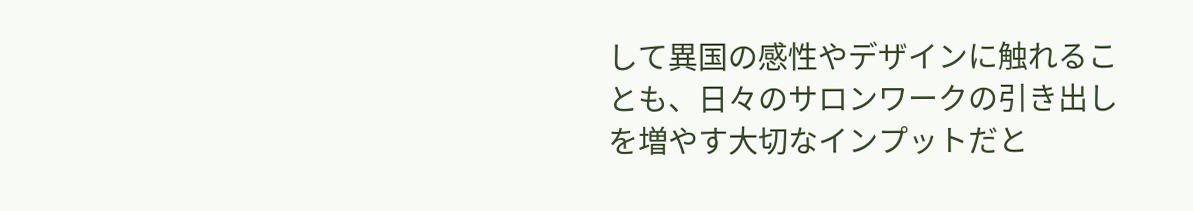して異国の感性やデザインに触れることも、日々のサロンワークの引き出しを増やす大切なインプットだと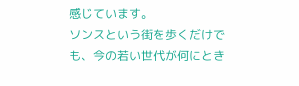感じています。
ソンスという街を歩くだけでも、今の若い世代が何にとき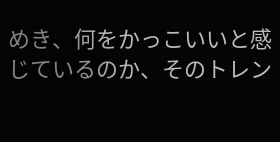めき、何をかっこいいと感じているのか、そのトレン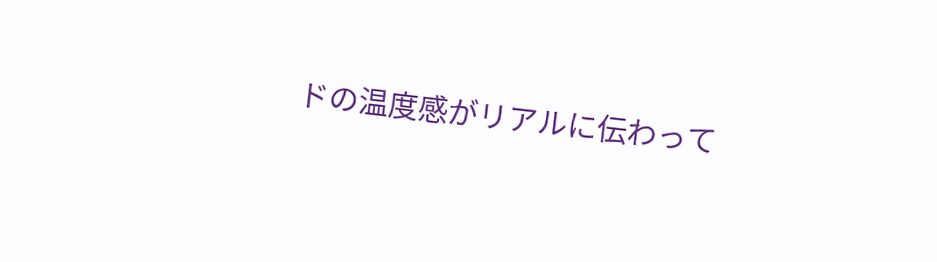ドの温度感がリアルに伝わって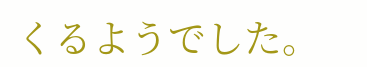くるようでした。